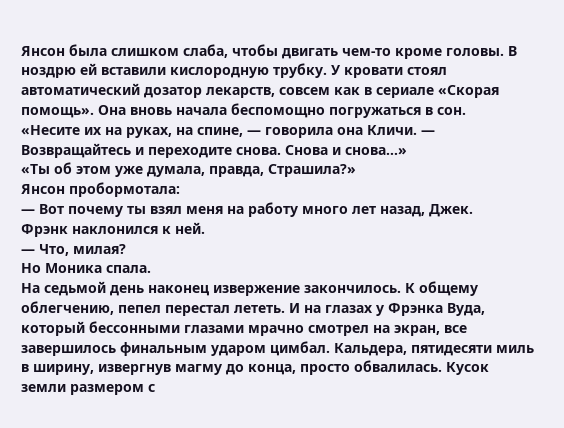Янсон была слишком слаба, чтобы двигать чем-то кроме головы. В ноздрю ей вставили кислородную трубку. У кровати стоял автоматический дозатор лекарств, совсем как в сериале «Скорая помощь». Она вновь начала беспомощно погружаться в сон.
«Несите их на руках, на спине, — говорила она Кличи. — Возвращайтесь и переходите снова. Снова и снова…»
«Ты об этом уже думала, правда, Страшила?»
Янсон пробормотала:
— Вот почему ты взял меня на работу много лет назад, Джек.
Фрэнк наклонился к ней.
— Что, милая?
Но Моника спала.
На седьмой день наконец извержение закончилось. К общему облегчению, пепел перестал лететь. И на глазах у Фрэнка Вуда, который бессонными глазами мрачно смотрел на экран, все завершилось финальным ударом цимбал. Кальдера, пятидесяти миль в ширину, извергнув магму до конца, просто обвалилась. Кусок земли размером с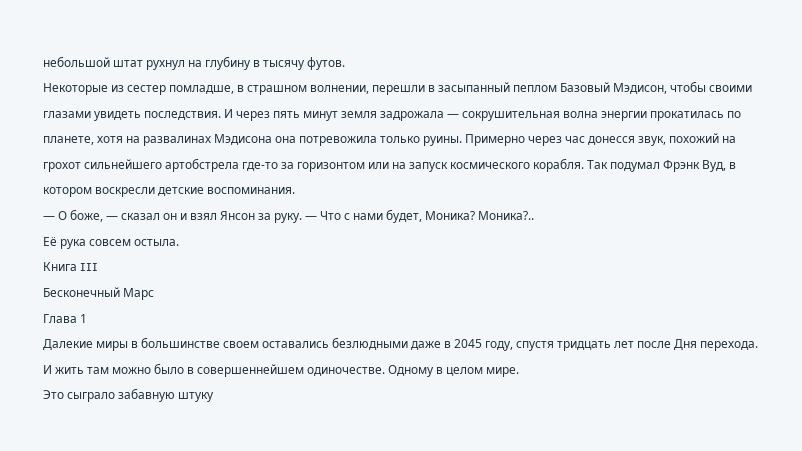небольшой штат рухнул на глубину в тысячу футов.
Некоторые из сестер помладше, в страшном волнении, перешли в засыпанный пеплом Базовый Мэдисон, чтобы своими глазами увидеть последствия. И через пять минут земля задрожала — сокрушительная волна энергии прокатилась по планете, хотя на развалинах Мэдисона она потревожила только руины. Примерно через час донесся звук, похожий на грохот сильнейшего артобстрела где-то за горизонтом или на запуск космического корабля. Так подумал Фрэнк Вуд, в котором воскресли детские воспоминания.
— О боже, — сказал он и взял Янсон за руку. — Что с нами будет, Моника? Моника?..
Её рука совсем остыла.
Книга III
Бесконечный Марс
Глава 1
Далекие миры в большинстве своем оставались безлюдными даже в 2045 году, спустя тридцать лет после Дня перехода. И жить там можно было в совершеннейшем одиночестве. Одному в целом мире.
Это сыграло забавную штуку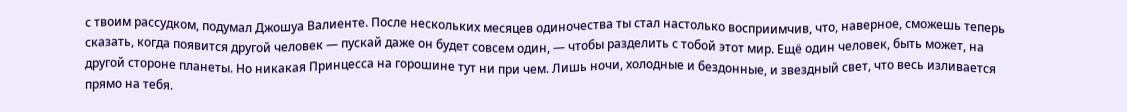с твоим рассудком, подумал Джошуа Валиенте. После нескольких месяцев одиночества ты стал настолько восприимчив, что, наверное, сможешь теперь сказать, когда появится другой человек — пускай даже он будет совсем один, — чтобы разделить с тобой этот мир. Ещё один человек, быть может, на другой стороне планеты. Но никакая Принцесса на горошине тут ни при чем. Лишь ночи, холодные и бездонные, и звездный свет, что весь изливается прямо на тебя.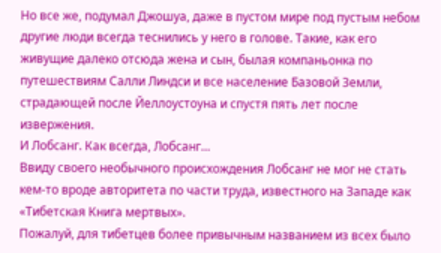Но все же, подумал Джошуа, даже в пустом мире под пустым небом другие люди всегда теснились у него в голове. Такие, как его живущие далеко отсюда жена и сын, былая компаньонка по путешествиям Салли Линдси и все население Базовой Земли, страдающей после Йеллоустоуна и спустя пять лет после извержения.
И Лобсанг. Как всегда, Лобсанг…
Ввиду своего необычного происхождения Лобсанг не мог не стать кем-то вроде авторитета по части труда, известного на Западе как «Тибетская Книга мертвых».
Пожалуй, для тибетцев более привычным названием из всех было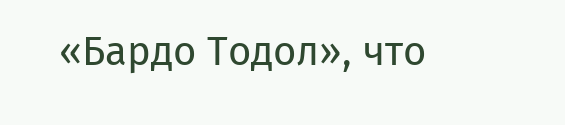«Бардо Тодол», что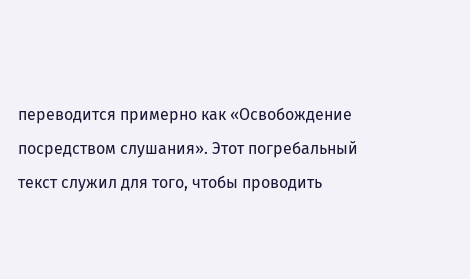переводится примерно как «Освобождение посредством слушания». Этот погребальный текст служил для того, чтобы проводить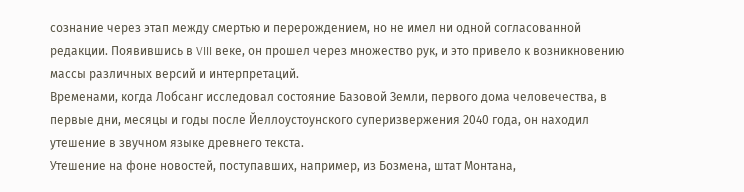сознание через этап между смертью и перерождением, но не имел ни одной согласованной редакции. Появившись в VIII веке, он прошел через множество рук, и это привело к возникновению массы различных версий и интерпретаций.
Временами, когда Лобсанг исследовал состояние Базовой Земли, первого дома человечества, в первые дни, месяцы и годы после Йеллоустоунского суперизвержения 2040 года, он находил утешение в звучном языке древнего текста.
Утешение на фоне новостей, поступавших, например, из Бозмена, штат Монтана,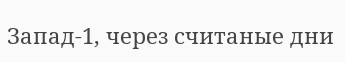Запад-1, через считаные дни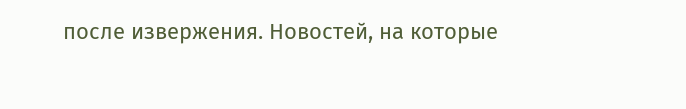после извержения. Новостей, на которые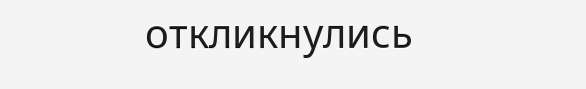откликнулись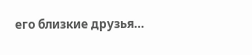его близкие друзья…